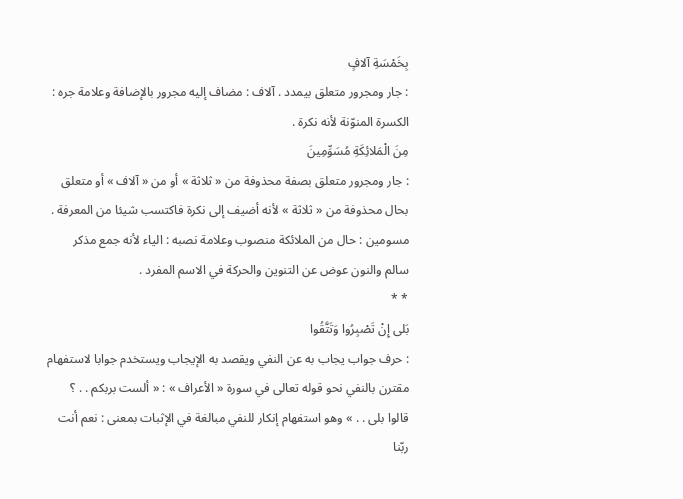بِخَمْسَةِ آلافٍ
: جار ومجرور متعلق بيمدد . آلاف : مضاف إليه مجرور بالإضافة وعلامة جره : الكسرة المنوّنة لأنه نكرة .
مِنَ الْمَلائِكَةِ مُسَوِّمِينَ
: جار ومجرور متعلق بصفة محذوفة من « ثلاثة » أو من « آلاف » أو متعلق بحال محذوفة من « ثلاثة » لأنه أضيف إلى نكرة فاكتسب شيئا من المعرفة . مسومين : حال من الملائكة منصوب وعلامة نصبه : الياء لأنه جمع مذكر سالم والنون عوض عن التنوين والحركة في الاسم المفرد .
* *
بَلى إِنْ تَصْبِرُوا وَتَتَّقُوا
: حرف جواب يجاب به عن النفي ويقصد به الإيجاب ويستخدم جوابا لاستفهام مقترن بالنفي نحو قوله تعالى في سورة « الأعراف » : « ألست بربكم . . ؟ قالوا بلى . . » وهو استفهام إنكار للنفي مبالغة في الإثبات بمعنى : نعم أنت ربّنا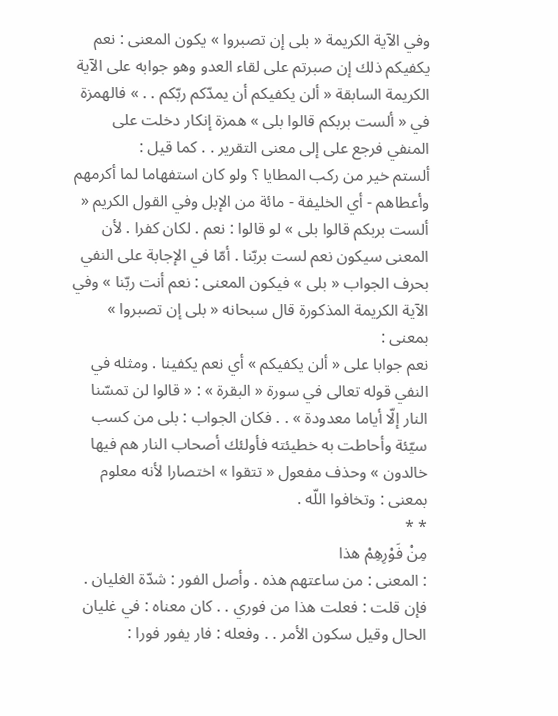وفي الآية الكريمة « بلى إن تصبروا » يكون المعنى : نعم يكفيكم ذلك إن صبرتم على لقاء العدو وهو جوابه على الآية الكريمة السابقة « ألن يكفيكم أن يمدّكم ربّكم . . » فالهمزة في « ألست بربكم قالوا بلى » همزة إنكار دخلت على المنفي فرجع على إلى معنى التقرير . . كما قيل :
ألستم خير من ركب المطايا ؟ ولو كان استفهاما لما أكرمهم وأعطاهم - أي الخليفة - مائة من الإبل وفي القول الكريم « ألست بربكم قالوا بلى » لو قالوا : نعم . لكان كفرا . لأن المعنى سيكون نعم لست بربّنا . أمّا في الإجابة على النفي بحرف الجواب « بلى » فيكون المعنى : نعم أنت ربّنا » وفي الآية الكريمة المذكورة قال سبحانه « بلى إن تصبروا » بمعنى :
نعم جوابا على « ألن يكفيكم » أي نعم يكفينا . ومثله في النفي قوله تعالى في سورة « البقرة » : « قالوا لن تمسّنا النار إلّا أياما معدودة » . . فكان الجواب : بلى من كسب سيّئة وأحاطت به خطيئته فأولئك أصحاب النار هم فيها خالدون » وحذف مفعول « تتقوا » اختصارا لأنه معلوم بمعنى : وتخافوا اللّه .
* *
مِنْ فَوْرِهِمْ هذا
: المعنى : من ساعتهم هذه . وأصل الفور : شدّة الغليان . فإن قلت : فعلت هذا من فوري . . كان معناه : في غليان الحال وقيل سكون الأمر . . وفعله : فار يفور فورا :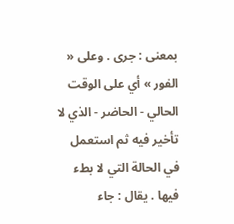بمعنى : جرى . وعلى « الفور » أي على الوقت الحالي - الحاضر - الذي لا تأخير فيه ثم استعمل في الحالة التي لا بطء فيها . يقال : جاء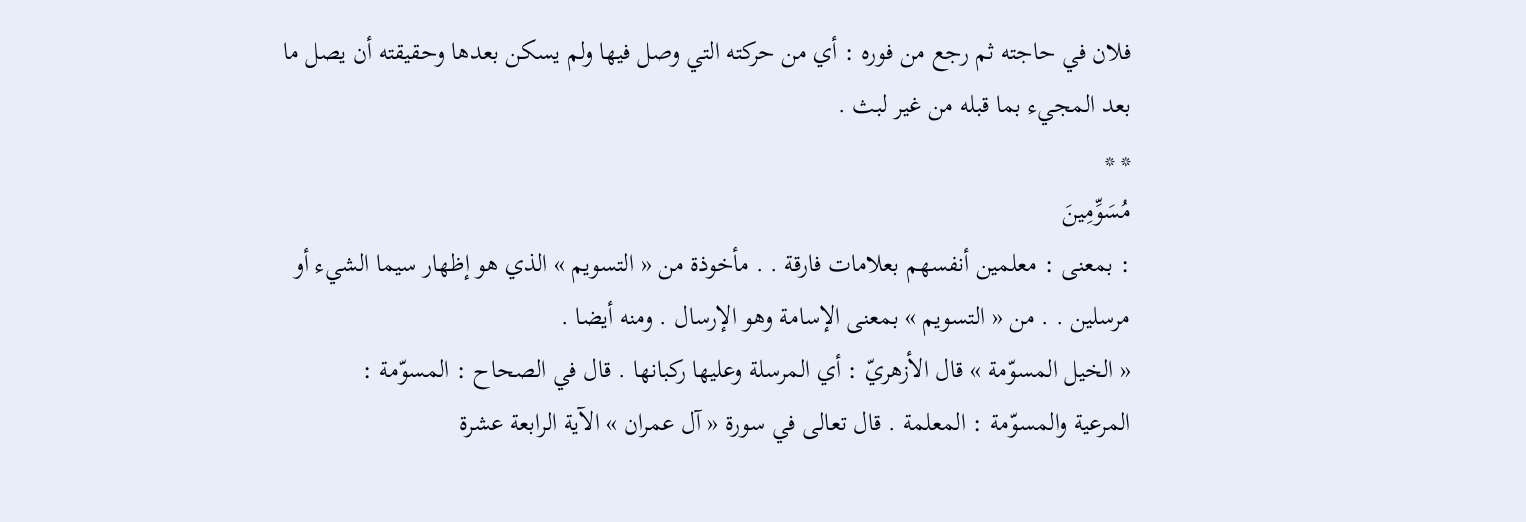فلان في حاجته ثم رجع من فوره : أي من حركته التي وصل فيها ولم يسكن بعدها وحقيقته أن يصل ما بعد المجيء بما قبله من غير لبث .
* *
مُسَوِّمِينَ
: بمعنى : معلمين أنفسهم بعلامات فارقة . . مأخوذة من « التسويم » الذي هو إظهار سيما الشيء أو مرسلين . . من « التسويم » بمعنى الإسامة وهو الإرسال . ومنه أيضا .
« الخيل المسوّمة » قال الأزهريّ : أي المرسلة وعليها ركبانها . قال في الصحاح : المسوّمة :
المرعية والمسوّمة : المعلمة . قال تعالى في سورة « آل عمران » الآية الرابعة عشرة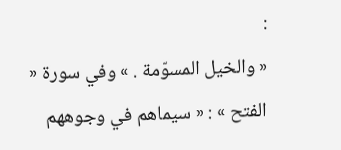:
« والخيل المسوّمة . » وفي سورة « الفتح » : « سيماهم في وجوههم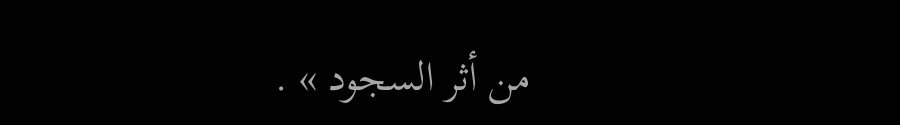من أثر السجود » .